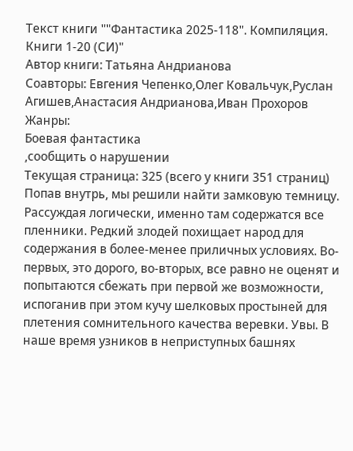Текст книги ""Фантастика 2025-118". Компиляция. Книги 1-20 (СИ)"
Автор книги: Татьяна Андрианова
Соавторы: Евгения Чепенко,Олег Ковальчук,Руслан Агишев,Анастасия Андрианова,Иван Прохоров
Жанры:
Боевая фантастика
,сообщить о нарушении
Текущая страница: 325 (всего у книги 351 страниц)
Попав внутрь, мы решили найти замковую темницу. Рассуждая логически, именно там содержатся все пленники. Редкий злодей похищает народ для содержания в более-менее приличных условиях. Во-первых, это дорого, во-вторых, все равно не оценят и попытаются сбежать при первой же возможности, испоганив при этом кучу шелковых простыней для плетения сомнительного качества веревки. Увы. В наше время узников в неприступных башнях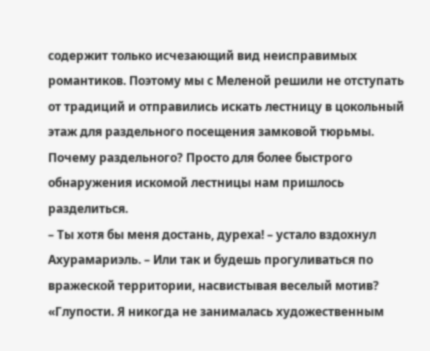содержит только исчезающий вид неисправимых романтиков. Поэтому мы с Меленой решили не отступать от традиций и отправились искать лестницу в цокольный этаж для раздельного посещения замковой тюрьмы. Почему раздельного? Просто для более быстрого обнаружения искомой лестницы нам пришлось разделиться.
– Ты хотя бы меня достань, дуреха! – устало вздохнул Ахурамариэль. – Или так и будешь прогуливаться по вражеской территории, насвистывая веселый мотив?
«Глупости. Я никогда не занималась художественным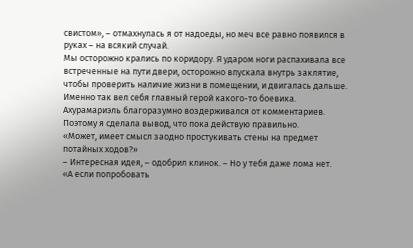свистом», – отмахнулась я от надоеды, но меч все равно появился в руках – на всякий случай.
Мы осторожно крались по коридору. Я ударом ноги распахивала все встреченные на пути двери, осторожно впускала внутрь заклятие, чтобы проверить наличие жизни в помещении, и двигалась дальше. Именно так вел себя главный герой какого-то боевика. Ахурамариэль благоразумно воздерживался от комментариев. Поэтому я сделала вывод, что пока действую правильно.
«Может, имеет смысл заодно простукивать стены на предмет потайных ходов?»
– Интересная идея, – одобрил клинок. – Но у тебя даже лома нет.
«А если попробовать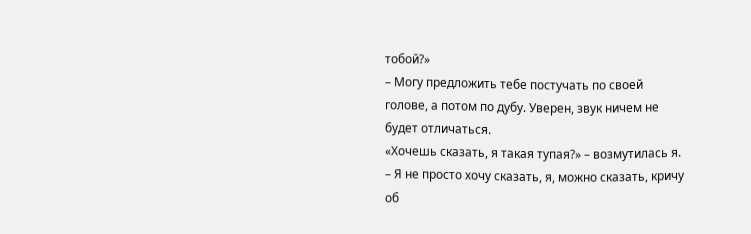тобой?»
– Могу предложить тебе постучать по своей голове, а потом по дубу. Уверен, звук ничем не будет отличаться.
«Хочешь сказать, я такая тупая?» – возмутилась я.
– Я не просто хочу сказать, я, можно сказать, кричу об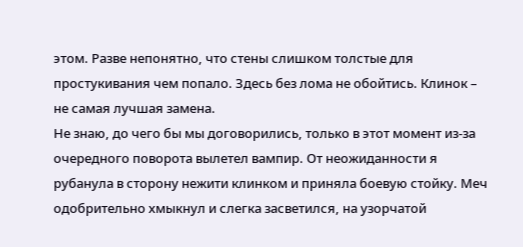этом. Разве непонятно, что стены слишком толстые для простукивания чем попало. Здесь без лома не обойтись. Клинок – не самая лучшая замена.
Не знаю, до чего бы мы договорились, только в этот момент из-за очередного поворота вылетел вампир. От неожиданности я рубанула в сторону нежити клинком и приняла боевую стойку. Меч одобрительно хмыкнул и слегка засветился, на узорчатой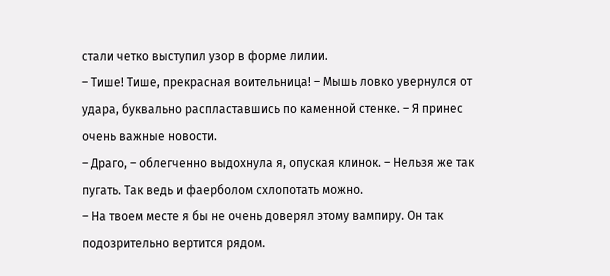стали четко выступил узор в форме лилии.
– Тише! Тише, прекрасная воительница! – Мышь ловко увернулся от удара, буквально распластавшись по каменной стенке. – Я принес очень важные новости.
– Драго, – облегченно выдохнула я, опуская клинок. – Нельзя же так пугать. Так ведь и фаерболом схлопотать можно.
– На твоем месте я бы не очень доверял этому вампиру. Он так подозрительно вертится рядом.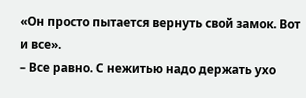«Он просто пытается вернуть свой замок. Вот и все».
– Все равно. С нежитью надо держать ухо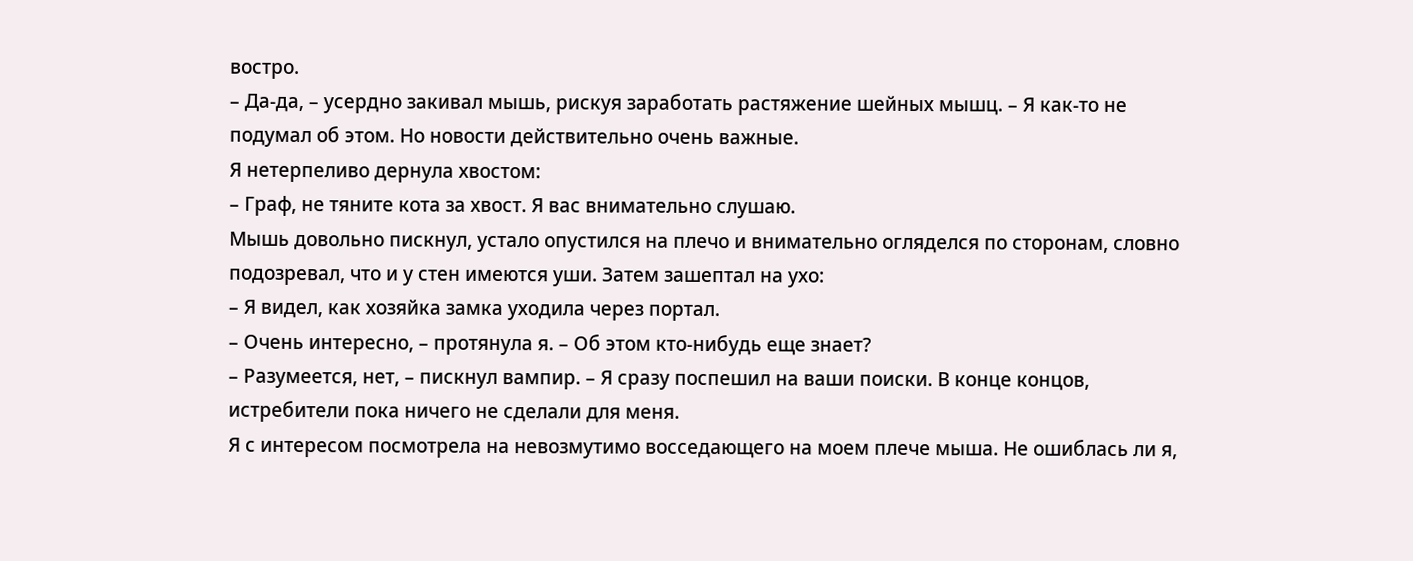востро.
– Да-да, – усердно закивал мышь, рискуя заработать растяжение шейных мышц. – Я как-то не подумал об этом. Но новости действительно очень важные.
Я нетерпеливо дернула хвостом:
– Граф, не тяните кота за хвост. Я вас внимательно слушаю.
Мышь довольно пискнул, устало опустился на плечо и внимательно огляделся по сторонам, словно подозревал, что и у стен имеются уши. Затем зашептал на ухо:
– Я видел, как хозяйка замка уходила через портал.
– Очень интересно, – протянула я. – Об этом кто-нибудь еще знает?
– Разумеется, нет, – пискнул вампир. – Я сразу поспешил на ваши поиски. В конце концов, истребители пока ничего не сделали для меня.
Я с интересом посмотрела на невозмутимо восседающего на моем плече мыша. Не ошиблась ли я,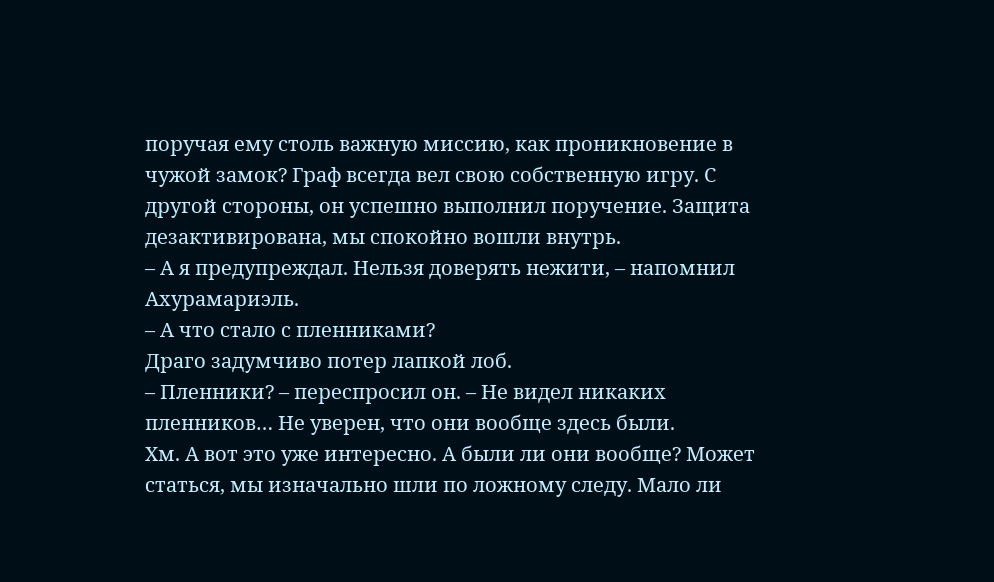поручая ему столь важную миссию, как проникновение в чужой замок? Граф всегда вел свою собственную игру. С другой стороны, он успешно выполнил поручение. Защита дезактивирована, мы спокойно вошли внутрь.
– А я предупреждал. Нельзя доверять нежити, – напомнил Ахурамариэль.
– А что стало с пленниками?
Драго задумчиво потер лапкой лоб.
– Пленники? – переспросил он. – Не видел никаких пленников… Не уверен, что они вообще здесь были.
Хм. А вот это уже интересно. А были ли они вообще? Может статься, мы изначально шли по ложному следу. Мало ли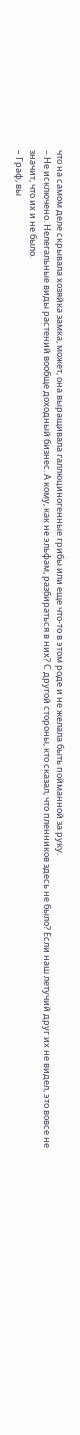что на самом деле скрывала хозяйка замка, может, она выращивала галлюциногенные грибы или еще что-то в этом роде и не желала быть пойманной за руку.
– Не исключено. Нелегальные виды растений вообще доходный бизнес. А кому, как не эльфам, разбираться в них? С другой стороны, кто сказал, что пленников здесь не было? Если наш летучий друг их не видел, это вовсе не значит, что их и не было.
– Граф, вы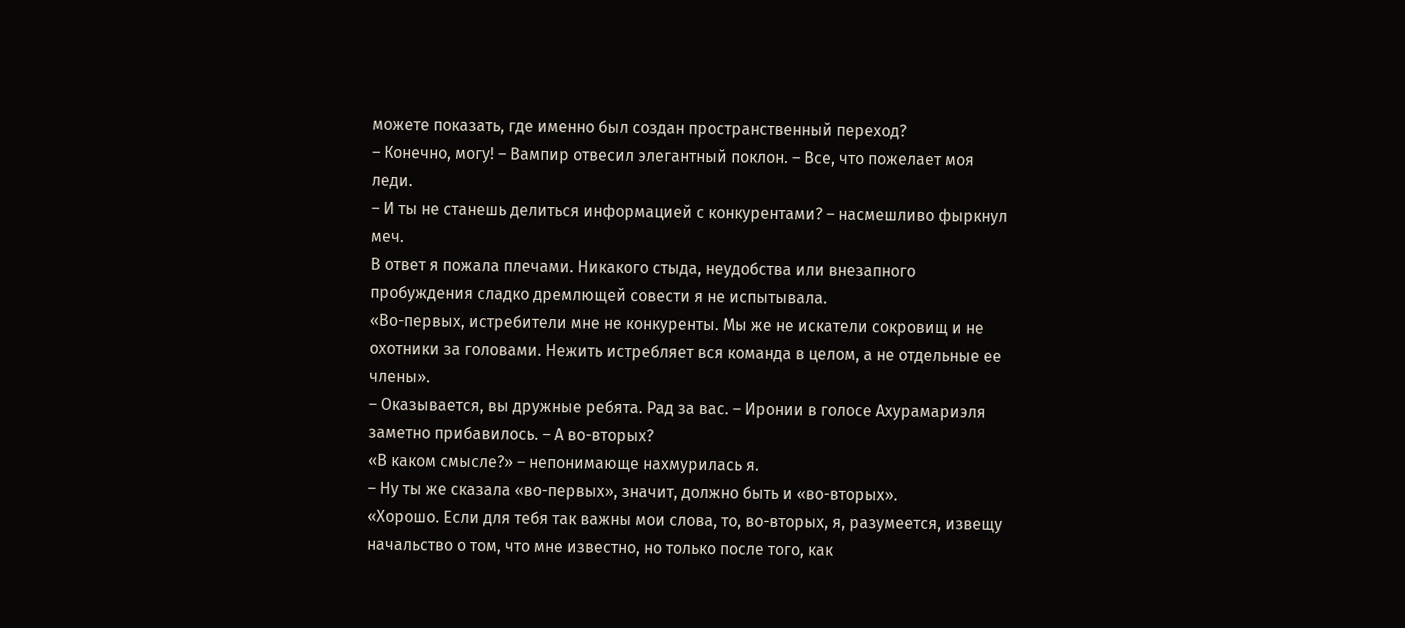можете показать, где именно был создан пространственный переход?
– Конечно, могу! – Вампир отвесил элегантный поклон. – Все, что пожелает моя леди.
– И ты не станешь делиться информацией с конкурентами? – насмешливо фыркнул меч.
В ответ я пожала плечами. Никакого стыда, неудобства или внезапного пробуждения сладко дремлющей совести я не испытывала.
«Во-первых, истребители мне не конкуренты. Мы же не искатели сокровищ и не охотники за головами. Нежить истребляет вся команда в целом, а не отдельные ее члены».
– Оказывается, вы дружные ребята. Рад за вас. – Иронии в голосе Ахурамариэля заметно прибавилось. – А во-вторых?
«В каком смысле?» – непонимающе нахмурилась я.
– Ну ты же сказала «во-первых», значит, должно быть и «во-вторых».
«Хорошо. Если для тебя так важны мои слова, то, во-вторых, я, разумеется, извещу начальство о том, что мне известно, но только после того, как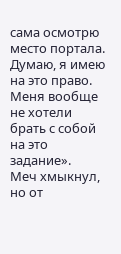сама осмотрю место портала. Думаю, я имею на это право. Меня вообще не хотели брать с собой на это задание».
Меч хмыкнул, но от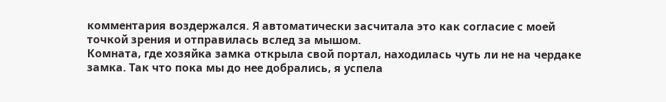комментария воздержался. Я автоматически засчитала это как согласие с моей точкой зрения и отправилась вслед за мышом.
Комната, где хозяйка замка открыла свой портал, находилась чуть ли не на чердаке замка. Так что пока мы до нее добрались, я успела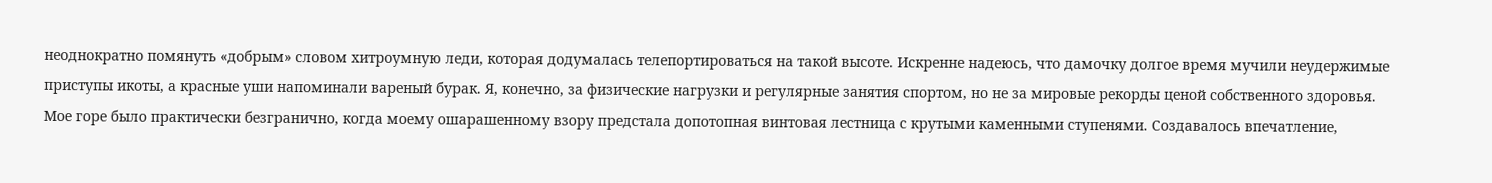неоднократно помянуть «добрым» словом хитроумную леди, которая додумалась телепортироваться на такой высоте. Искренне надеюсь, что дамочку долгое время мучили неудержимые приступы икоты, а красные уши напоминали вареный бурак. Я, конечно, за физические нагрузки и регулярные занятия спортом, но не за мировые рекорды ценой собственного здоровья.
Мое горе было практически безгранично, когда моему ошарашенному взору предстала допотопная винтовая лестница с крутыми каменными ступенями. Создавалось впечатление,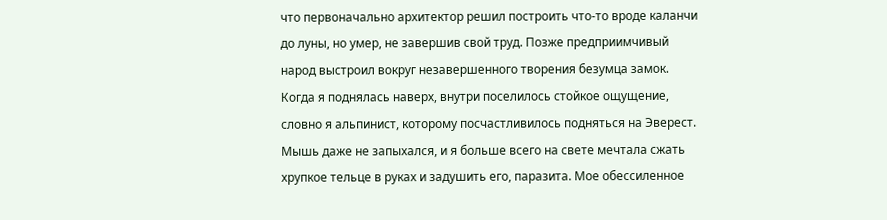что первоначально архитектор решил построить что-то вроде каланчи до луны, но умер, не завершив свой труд. Позже предприимчивый народ выстроил вокруг незавершенного творения безумца замок. Когда я поднялась наверх, внутри поселилось стойкое ощущение, словно я альпинист, которому посчастливилось подняться на Эверест.
Мышь даже не запыхался, и я больше всего на свете мечтала сжать хрупкое тельце в руках и задушить его, паразита. Мое обессиленное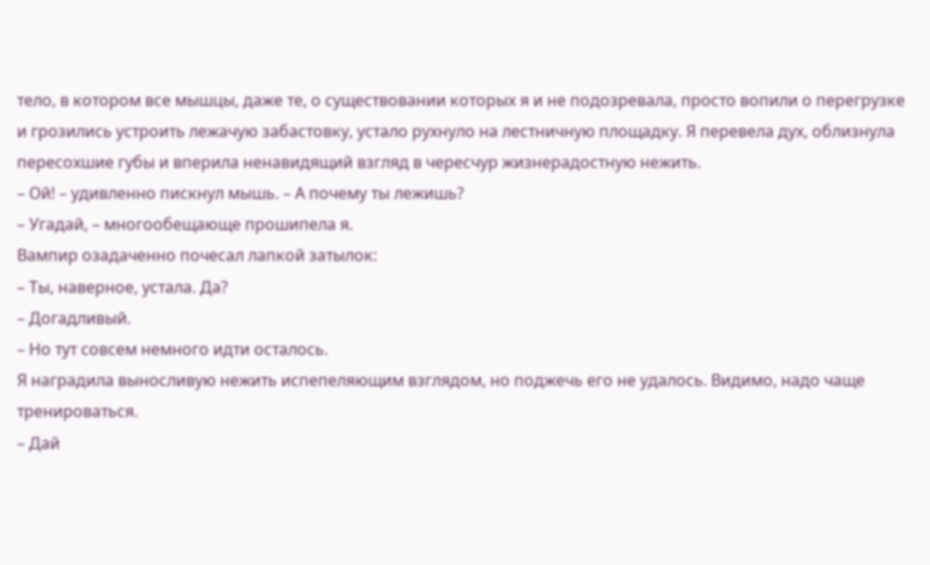тело, в котором все мышцы, даже те, о существовании которых я и не подозревала, просто вопили о перегрузке и грозились устроить лежачую забастовку, устало рухнуло на лестничную площадку. Я перевела дух, облизнула пересохшие губы и вперила ненавидящий взгляд в чересчур жизнерадостную нежить.
– Ой! – удивленно пискнул мышь. – А почему ты лежишь?
– Угадай, – многообещающе прошипела я.
Вампир озадаченно почесал лапкой затылок:
– Ты, наверное, устала. Да?
– Догадливый.
– Но тут совсем немного идти осталось.
Я наградила выносливую нежить испепеляющим взглядом, но поджечь его не удалось. Видимо, надо чаще тренироваться.
– Дай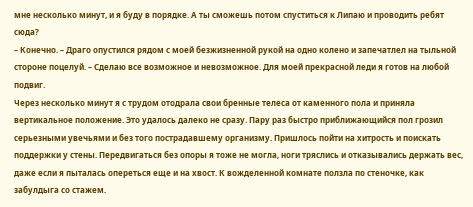мне несколько минут, и я буду в порядке. А ты сможешь потом спуститься к Липаю и проводить ребят сюда?
– Конечно. – Драго опустился рядом с моей безжизненной рукой на одно колено и запечатлел на тыльной стороне поцелуй. – Сделаю все возможное и невозможное. Для моей прекрасной леди я готов на любой подвиг.
Через несколько минут я с трудом отодрала свои бренные телеса от каменного пола и приняла вертикальное положение. Это удалось далеко не сразу. Пару раз быстро приближающийся пол грозил серьезными увечьями и без того пострадавшему организму. Пришлось пойти на хитрость и поискать поддержки у стены. Передвигаться без опоры я тоже не могла, ноги тряслись и отказывались держать вес, даже если я пыталась опереться еще и на хвост. К вожделенной комнате ползла по стеночке, как забулдыга со стажем.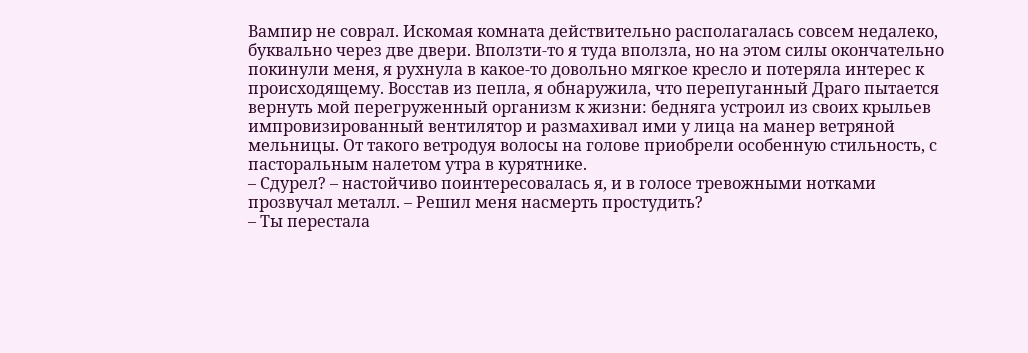Вампир не соврал. Искомая комната действительно располагалась совсем недалеко, буквально через две двери. Вползти-то я туда вползла, но на этом силы окончательно покинули меня, я рухнула в какое-то довольно мягкое кресло и потеряла интерес к происходящему. Восстав из пепла, я обнаружила, что перепуганный Драго пытается вернуть мой перегруженный организм к жизни: бедняга устроил из своих крыльев импровизированный вентилятор и размахивал ими у лица на манер ветряной мельницы. От такого ветродуя волосы на голове приобрели особенную стильность, с пасторальным налетом утра в курятнике.
– Сдурел? – настойчиво поинтересовалась я, и в голосе тревожными нотками прозвучал металл. – Решил меня насмерть простудить?
– Ты перестала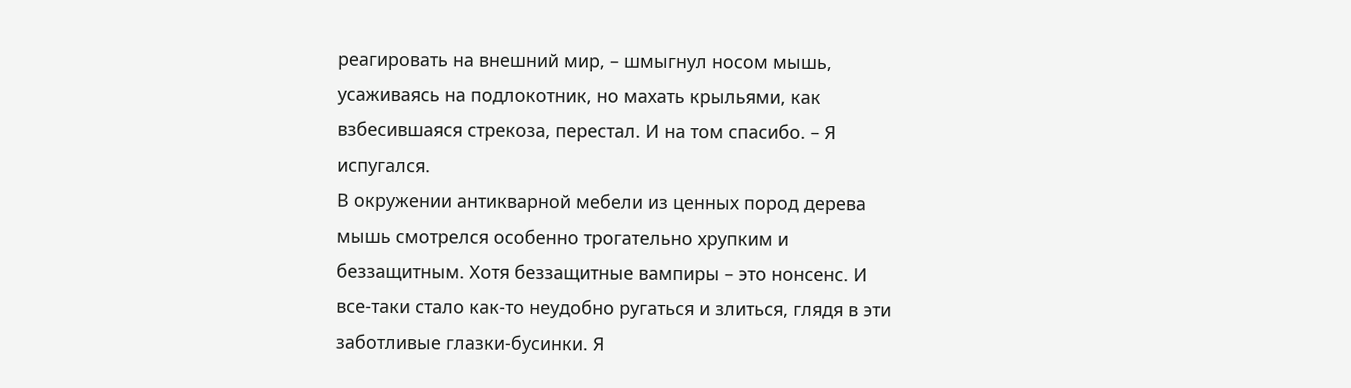реагировать на внешний мир, – шмыгнул носом мышь, усаживаясь на подлокотник, но махать крыльями, как взбесившаяся стрекоза, перестал. И на том спасибо. – Я испугался.
В окружении антикварной мебели из ценных пород дерева мышь смотрелся особенно трогательно хрупким и беззащитным. Хотя беззащитные вампиры – это нонсенс. И все-таки стало как-то неудобно ругаться и злиться, глядя в эти заботливые глазки-бусинки. Я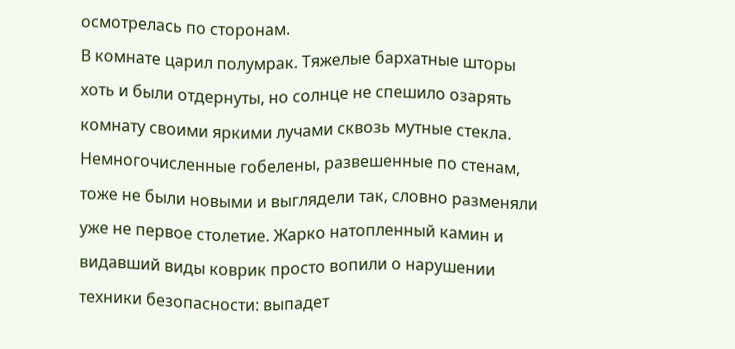осмотрелась по сторонам.
В комнате царил полумрак. Тяжелые бархатные шторы хоть и были отдернуты, но солнце не спешило озарять комнату своими яркими лучами сквозь мутные стекла. Немногочисленные гобелены, развешенные по стенам, тоже не были новыми и выглядели так, словно разменяли уже не первое столетие. Жарко натопленный камин и видавший виды коврик просто вопили о нарушении техники безопасности: выпадет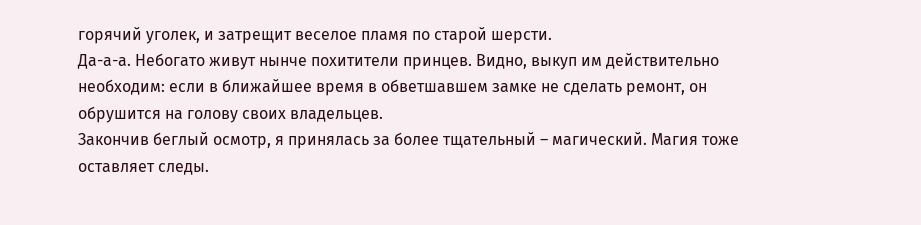горячий уголек, и затрещит веселое пламя по старой шерсти.
Да-а-а. Небогато живут нынче похитители принцев. Видно, выкуп им действительно необходим: если в ближайшее время в обветшавшем замке не сделать ремонт, он обрушится на голову своих владельцев.
Закончив беглый осмотр, я принялась за более тщательный – магический. Магия тоже оставляет следы.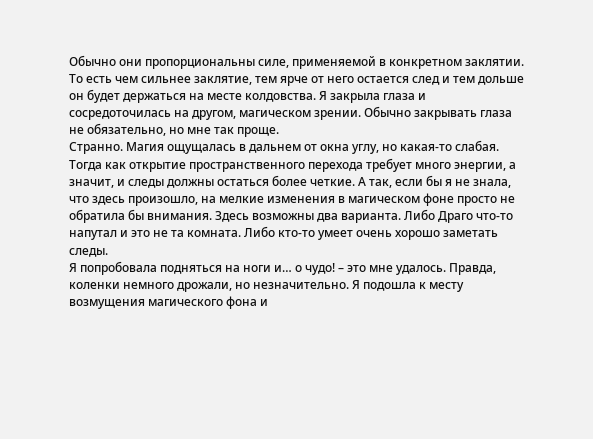Обычно они пропорциональны силе, применяемой в конкретном заклятии. То есть чем сильнее заклятие, тем ярче от него остается след и тем дольше он будет держаться на месте колдовства. Я закрыла глаза и сосредоточилась на другом, магическом зрении. Обычно закрывать глаза не обязательно, но мне так проще.
Странно. Магия ощущалась в дальнем от окна углу, но какая-то слабая. Тогда как открытие пространственного перехода требует много энергии, а значит, и следы должны остаться более четкие. А так, если бы я не знала, что здесь произошло, на мелкие изменения в магическом фоне просто не обратила бы внимания. Здесь возможны два варианта. Либо Драго что-то напутал и это не та комната. Либо кто-то умеет очень хорошо заметать следы.
Я попробовала подняться на ноги и… о чудо! – это мне удалось. Правда, коленки немного дрожали, но незначительно. Я подошла к месту возмущения магического фона и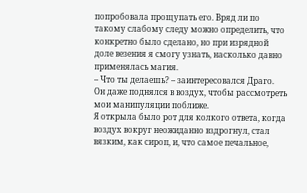попробовала прощупать его. Вряд ли по такому слабому следу можно определить, что конкретно было сделано, но при изрядной доле везения я смогу узнать, насколько давно применялась магия.
– Что ты делаешь? – заинтересовался Драго.
Он даже поднялся в воздух, чтобы рассмотреть мои манипуляции поближе.
Я открыла было рот для колкого ответа, когда воздух вокруг неожиданно вздрогнул, стал вязким, как сироп, и, что самое печальное,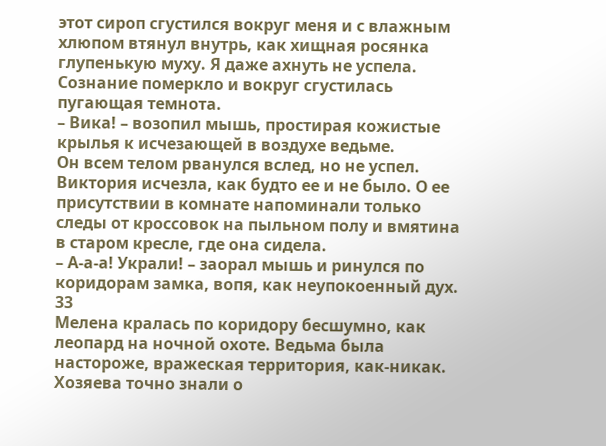этот сироп сгустился вокруг меня и с влажным хлюпом втянул внутрь, как хищная росянка глупенькую муху. Я даже ахнуть не успела. Сознание померкло и вокруг сгустилась пугающая темнота.
– Вика! – возопил мышь, простирая кожистые крылья к исчезающей в воздухе ведьме.
Он всем телом рванулся вслед, но не успел. Виктория исчезла, как будто ее и не было. О ее присутствии в комнате напоминали только следы от кроссовок на пыльном полу и вмятина в старом кресле, где она сидела.
– А-а-а! Украли! – заорал мышь и ринулся по коридорам замка, вопя, как неупокоенный дух.
33
Мелена кралась по коридору бесшумно, как леопард на ночной охоте. Ведьма была настороже, вражеская территория, как-никак. Хозяева точно знали о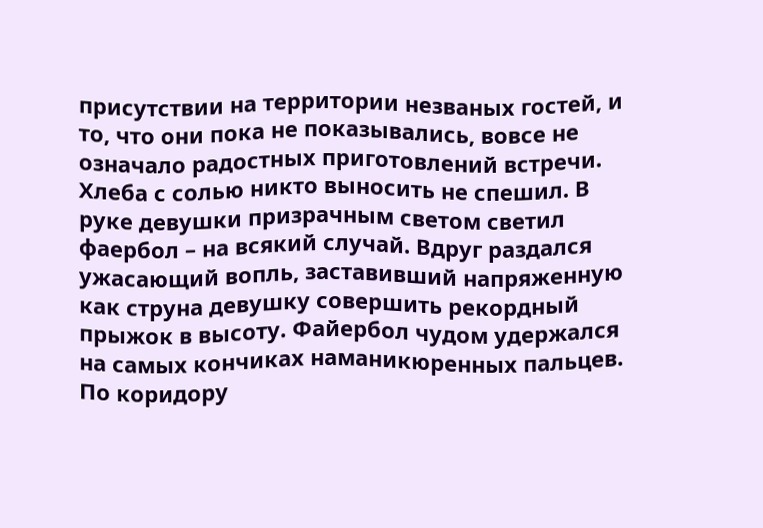присутствии на территории незваных гостей, и то, что они пока не показывались, вовсе не означало радостных приготовлений встречи. Хлеба с солью никто выносить не спешил. В руке девушки призрачным светом светил фаербол – на всякий случай. Вдруг раздался ужасающий вопль, заставивший напряженную как струна девушку совершить рекордный прыжок в высоту. Файербол чудом удержался на самых кончиках наманикюренных пальцев.
По коридору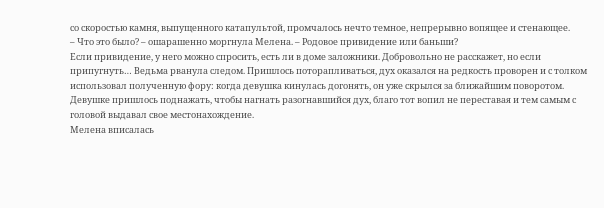со скоростью камня, выпущенного катапультой, промчалось нечто темное, непрерывно вопящее и стенающее.
– Что это было? – ошарашенно моргнула Мелена. – Родовое привидение или баньши?
Если привидение, у него можно спросить, есть ли в доме заложники. Добровольно не расскажет, но если припугнуть… Ведьма рванула следом. Пришлось поторапливаться, дух оказался на редкость проворен и с толком использовал полученную фору: когда девушка кинулась догонять, он уже скрылся за ближайшим поворотом. Девушке пришлось поднажать, чтобы нагнать разогнавшийся дух, благо тот вопил не переставая и тем самым с головой выдавал свое местонахождение.
Мелена вписалась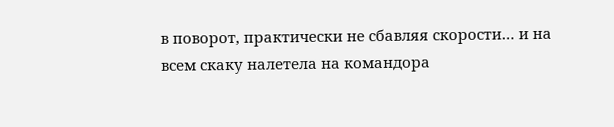в поворот, практически не сбавляя скорости… и на всем скаку налетела на командора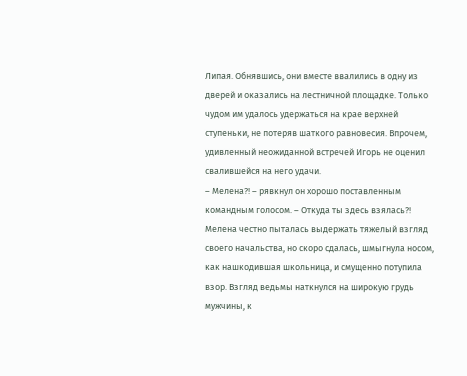Липая. Обнявшись, они вместе ввалились в одну из дверей и оказались на лестничной площадке. Только чудом им удалось удержаться на крае верхней ступеньки, не потеряв шаткого равновесия. Впрочем, удивленный неожиданной встречей Игорь не оценил свалившейся на него удачи.
– Мелена?! – рявкнул он хорошо поставленным командным голосом. – Откуда ты здесь взялась?!
Мелена честно пыталась выдержать тяжелый взгляд своего начальства, но скоро сдалась, шмыгнула носом, как нашкодившая школьница, и смущенно потупила взор. Взгляд ведьмы наткнулся на широкую грудь мужчины, к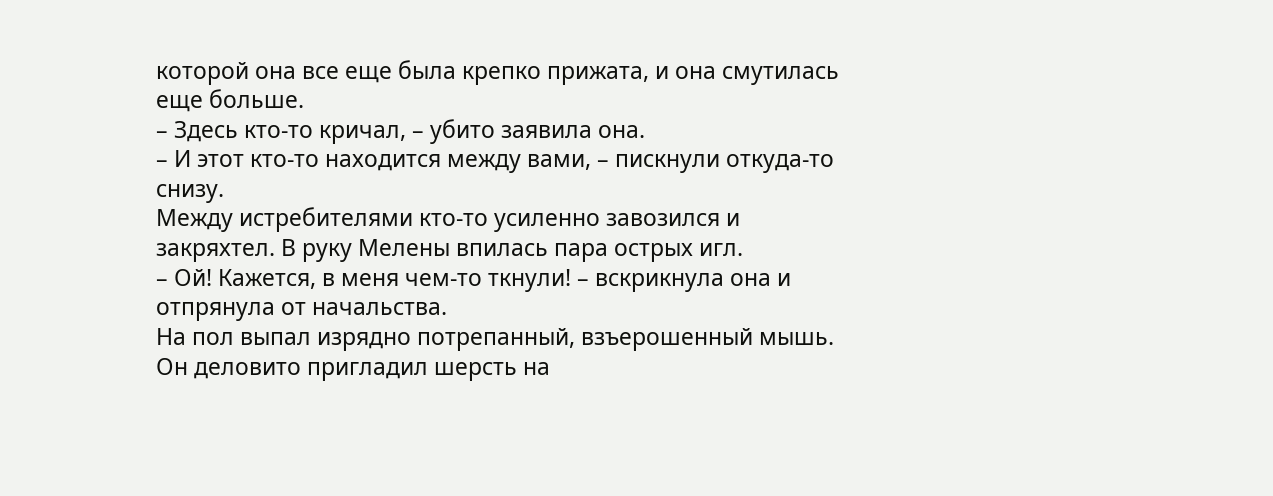которой она все еще была крепко прижата, и она смутилась еще больше.
– Здесь кто-то кричал, – убито заявила она.
– И этот кто-то находится между вами, – пискнули откуда-то снизу.
Между истребителями кто-то усиленно завозился и закряхтел. В руку Мелены впилась пара острых игл.
– Ой! Кажется, в меня чем-то ткнули! – вскрикнула она и отпрянула от начальства.
На пол выпал изрядно потрепанный, взъерошенный мышь. Он деловито пригладил шерсть на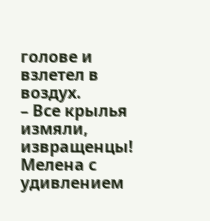голове и взлетел в воздух.
– Все крылья измяли, извращенцы!
Мелена с удивлением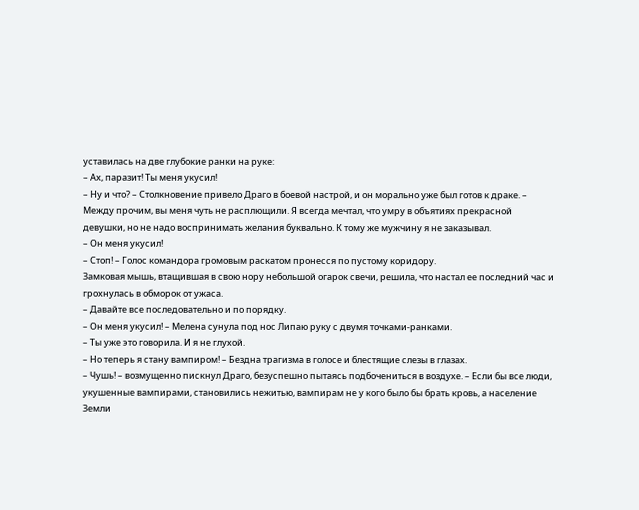уставилась на две глубокие ранки на руке:
– Ах, паразит! Ты меня укусил!
– Ну и что? – Столкновение привело Драго в боевой настрой, и он морально уже был готов к драке. – Между прочим, вы меня чуть не расплющили. Я всегда мечтал, что умру в объятиях прекрасной девушки, но не надо воспринимать желания буквально. К тому же мужчину я не заказывал.
– Он меня укусил!
– Стоп! – Голос командора громовым раскатом пронесся по пустому коридору.
Замковая мышь, втащившая в свою нору небольшой огарок свечи, решила, что настал ее последний час и грохнулась в обморок от ужаса.
– Давайте все последовательно и по порядку.
– Он меня укусил! – Мелена сунула под нос Липаю руку с двумя точками-ранками.
– Ты уже это говорила. И я не глухой.
– Но теперь я стану вампиром! – Бездна трагизма в голосе и блестящие слезы в глазах.
– Чушь! – возмущенно пискнул Драго, безуспешно пытаясь подбочениться в воздухе. – Если бы все люди, укушенные вампирами, становились нежитью, вампирам не у кого было бы брать кровь, а население Земли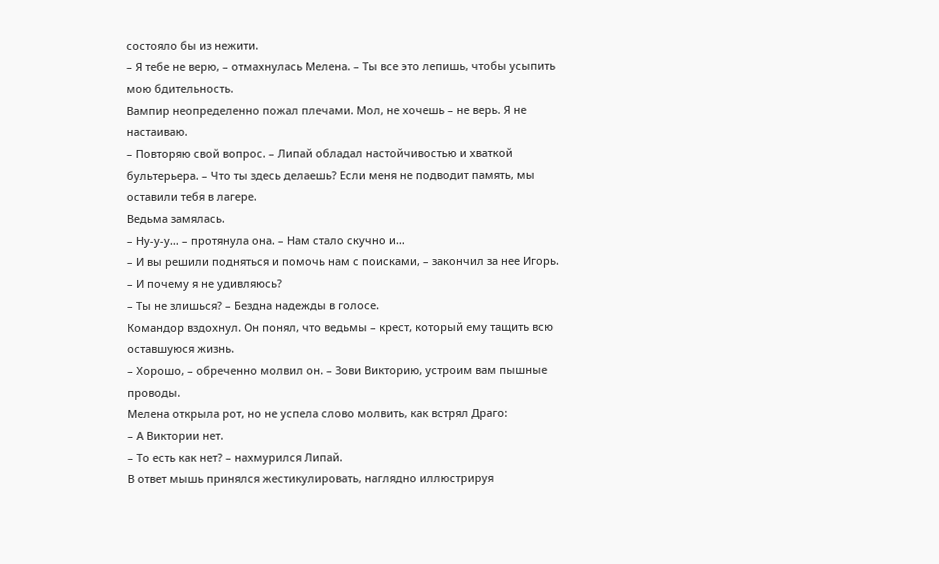состояло бы из нежити.
– Я тебе не верю, – отмахнулась Мелена. – Ты все это лепишь, чтобы усыпить мою бдительность.
Вампир неопределенно пожал плечами. Мол, не хочешь – не верь. Я не настаиваю.
– Повторяю свой вопрос. – Липай обладал настойчивостью и хваткой бультерьера. – Что ты здесь делаешь? Если меня не подводит память, мы оставили тебя в лагере.
Ведьма замялась.
– Ну-у-у… – протянула она. – Нам стало скучно и…
– И вы решили подняться и помочь нам с поисками, – закончил за нее Игорь. – И почему я не удивляюсь?
– Ты не злишься? – Бездна надежды в голосе.
Командор вздохнул. Он понял, что ведьмы – крест, который ему тащить всю оставшуюся жизнь.
– Хорошо, – обреченно молвил он. – Зови Викторию, устроим вам пышные проводы.
Мелена открыла рот, но не успела слово молвить, как встрял Драго:
– А Виктории нет.
– То есть как нет? – нахмурился Липай.
В ответ мышь принялся жестикулировать, наглядно иллюстрируя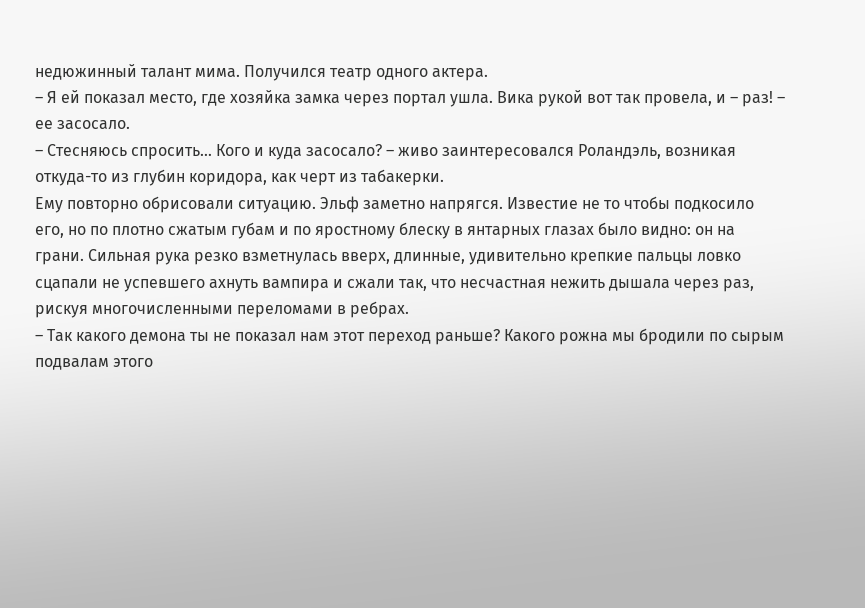недюжинный талант мима. Получился театр одного актера.
– Я ей показал место, где хозяйка замка через портал ушла. Вика рукой вот так провела, и – раз! – ее засосало.
– Стесняюсь спросить… Кого и куда засосало? – живо заинтересовался Роландэль, возникая откуда-то из глубин коридора, как черт из табакерки.
Ему повторно обрисовали ситуацию. Эльф заметно напрягся. Известие не то чтобы подкосило его, но по плотно сжатым губам и по яростному блеску в янтарных глазах было видно: он на грани. Сильная рука резко взметнулась вверх, длинные, удивительно крепкие пальцы ловко сцапали не успевшего ахнуть вампира и сжали так, что несчастная нежить дышала через раз, рискуя многочисленными переломами в ребрах.
– Так какого демона ты не показал нам этот переход раньше? Какого рожна мы бродили по сырым подвалам этого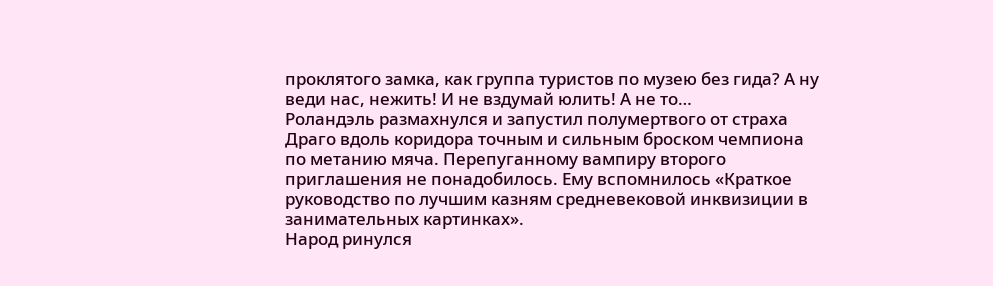проклятого замка, как группа туристов по музею без гида? А ну веди нас, нежить! И не вздумай юлить! А не то…
Роландэль размахнулся и запустил полумертвого от страха Драго вдоль коридора точным и сильным броском чемпиона по метанию мяча. Перепуганному вампиру второго приглашения не понадобилось. Ему вспомнилось «Краткое руководство по лучшим казням средневековой инквизиции в занимательных картинках».
Народ ринулся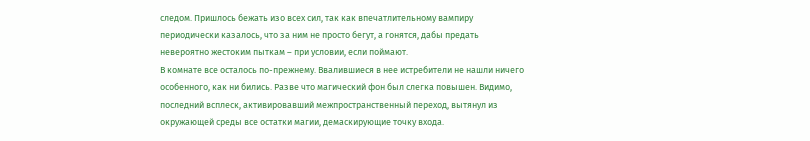следом. Пришлось бежать изо всех сил, так как впечатлительному вампиру периодически казалось, что за ним не просто бегут, а гонятся, дабы предать невероятно жестоким пыткам – при условии, если поймают.
В комнате все осталось по-прежнему. Ввалившиеся в нее истребители не нашли ничего особенного, как ни бились. Разве что магический фон был слегка повышен. Видимо, последний всплеск, активировавший межпространственный переход, вытянул из окружающей среды все остатки магии, демаскирующие точку входа.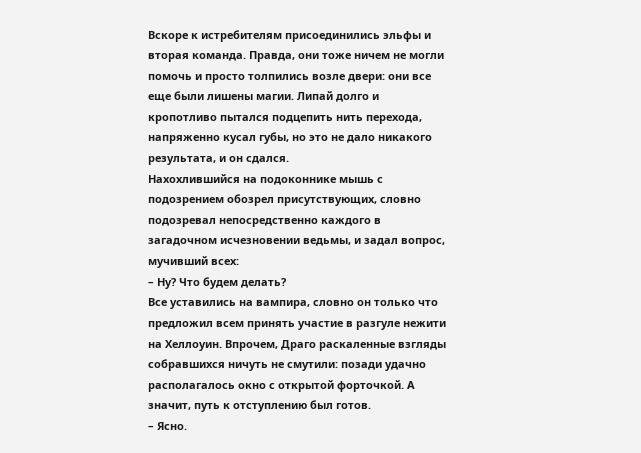Вскоре к истребителям присоединились эльфы и вторая команда. Правда, они тоже ничем не могли помочь и просто толпились возле двери: они все еще были лишены магии. Липай долго и кропотливо пытался подцепить нить перехода, напряженно кусал губы, но это не дало никакого результата, и он сдался.
Нахохлившийся на подоконнике мышь с подозрением обозрел присутствующих, словно подозревал непосредственно каждого в загадочном исчезновении ведьмы, и задал вопрос, мучивший всех:
– Ну? Что будем делать?
Все уставились на вампира, словно он только что предложил всем принять участие в разгуле нежити на Хеллоуин. Впрочем, Драго раскаленные взгляды собравшихся ничуть не смутили: позади удачно располагалось окно с открытой форточкой. А значит, путь к отступлению был готов.
– Ясно.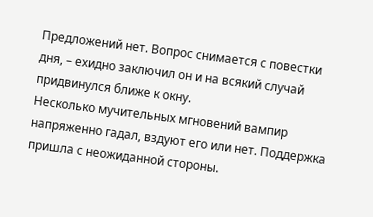Предложений нет. Вопрос снимается с повестки дня, – ехидно заключил он и на всякий случай придвинулся ближе к окну.
Несколько мучительных мгновений вампир напряженно гадал, вздуют его или нет. Поддержка пришла с неожиданной стороны.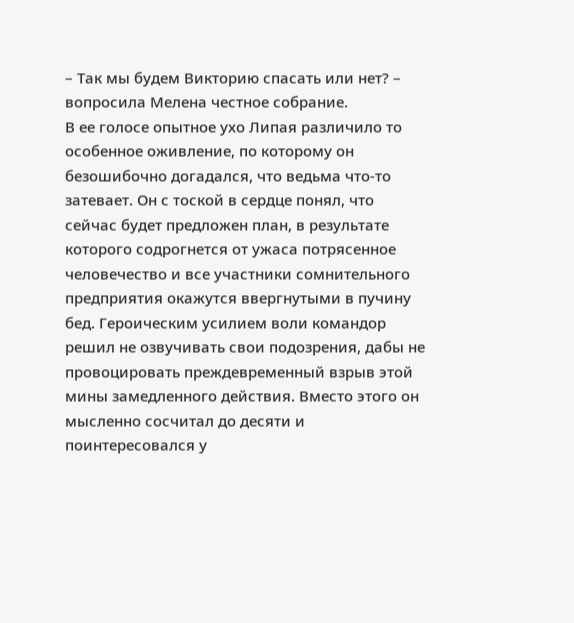– Так мы будем Викторию спасать или нет? – вопросила Мелена честное собрание.
В ее голосе опытное ухо Липая различило то особенное оживление, по которому он безошибочно догадался, что ведьма что-то затевает. Он с тоской в сердце понял, что сейчас будет предложен план, в результате которого содрогнется от ужаса потрясенное человечество и все участники сомнительного предприятия окажутся ввергнутыми в пучину бед. Героическим усилием воли командор решил не озвучивать свои подозрения, дабы не провоцировать преждевременный взрыв этой мины замедленного действия. Вместо этого он мысленно сосчитал до десяти и поинтересовался у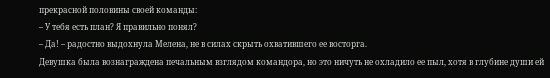прекрасной половины своей команды:
– У тебя есть план? Я правильно понял?
– Да! – радостно выдохнула Мелена, не в силах скрыть охватившего ее восторга.
Девушка была вознаграждена печальным взглядом командора, но это ничуть не охладило ее пыл, хотя в глубине души ей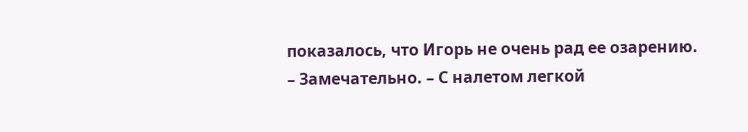показалось, что Игорь не очень рад ее озарению.
– Замечательно. – С налетом легкой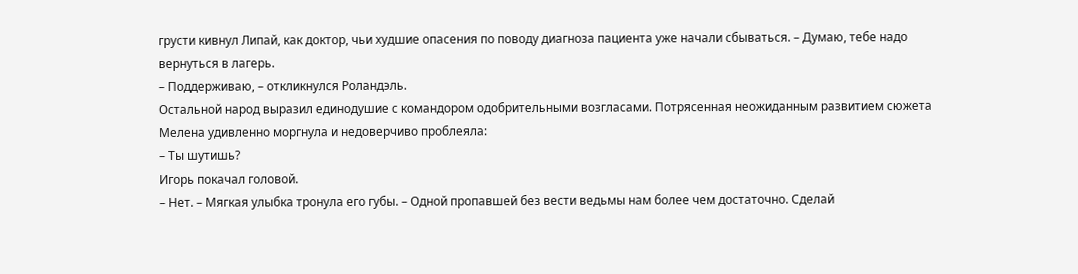грусти кивнул Липай, как доктор, чьи худшие опасения по поводу диагноза пациента уже начали сбываться. – Думаю, тебе надо вернуться в лагерь.
– Поддерживаю, – откликнулся Роландэль.
Остальной народ выразил единодушие с командором одобрительными возгласами. Потрясенная неожиданным развитием сюжета Мелена удивленно моргнула и недоверчиво проблеяла:
– Ты шутишь?
Игорь покачал головой.
– Нет. – Мягкая улыбка тронула его губы. – Одной пропавшей без вести ведьмы нам более чем достаточно. Сделай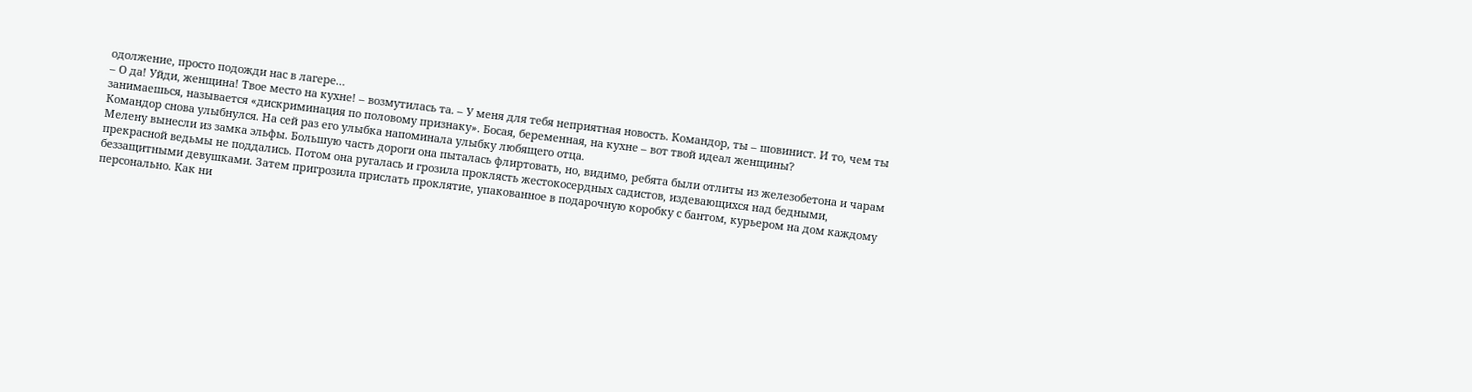одолжение, просто подожди нас в лагере…
– О да! Уйди, женщина! Твое место на кухне! – возмутилась та. – У меня для тебя неприятная новость. Командор, ты – шовинист. И то, чем ты занимаешься, называется «дискриминация по половому признаку». Босая, беременная, на кухне – вот твой идеал женщины?
Командор снова улыбнулся. На сей раз его улыбка напоминала улыбку любящего отца.
Мелену вынесли из замка эльфы. Большую часть дороги она пыталась флиртовать, но, видимо, ребята были отлиты из железобетона и чарам прекрасной ведьмы не поддались. Потом она ругалась и грозила проклясть жестокосердных садистов, издевающихся над бедными, беззащитными девушками. Затем пригрозила прислать проклятие, упакованное в подарочную коробку с бантом, курьером на дом каждому персонально. Как ни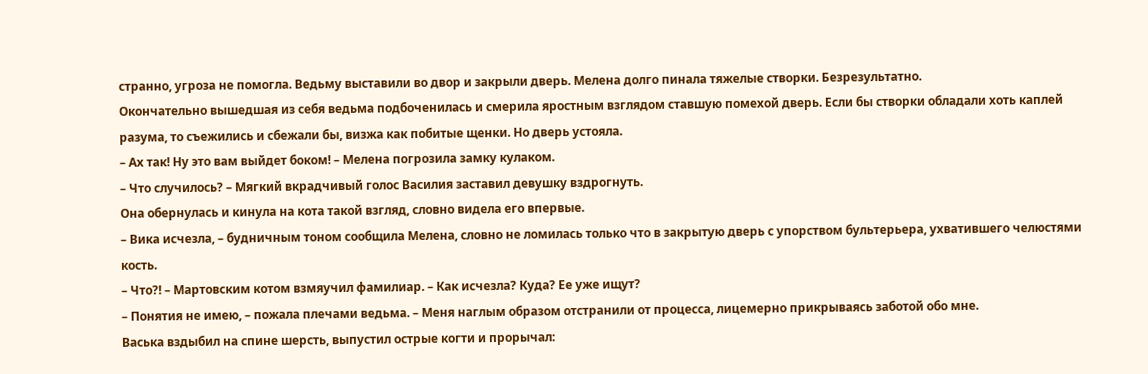странно, угроза не помогла. Ведьму выставили во двор и закрыли дверь. Мелена долго пинала тяжелые створки. Безрезультатно.
Окончательно вышедшая из себя ведьма подбоченилась и смерила яростным взглядом ставшую помехой дверь. Если бы створки обладали хоть каплей разума, то съежились и сбежали бы, визжа как побитые щенки. Но дверь устояла.
– Ах так! Ну это вам выйдет боком! – Мелена погрозила замку кулаком.
– Что случилось? – Мягкий вкрадчивый голос Василия заставил девушку вздрогнуть.
Она обернулась и кинула на кота такой взгляд, словно видела его впервые.
– Вика исчезла, – будничным тоном сообщила Мелена, словно не ломилась только что в закрытую дверь с упорством бультерьера, ухватившего челюстями кость.
– Что?! – Мартовским котом взмяучил фамилиар. – Как исчезла? Куда? Ее уже ищут?
– Понятия не имею, – пожала плечами ведьма. – Меня наглым образом отстранили от процесса, лицемерно прикрываясь заботой обо мне.
Васька вздыбил на спине шерсть, выпустил острые когти и прорычал: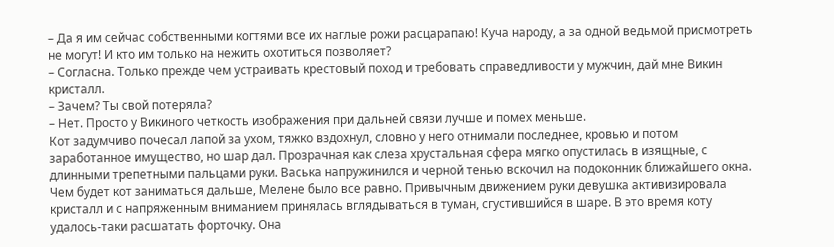– Да я им сейчас собственными когтями все их наглые рожи расцарапаю! Куча народу, а за одной ведьмой присмотреть не могут! И кто им только на нежить охотиться позволяет?
– Согласна. Только прежде чем устраивать крестовый поход и требовать справедливости у мужчин, дай мне Викин кристалл.
– Зачем? Ты свой потеряла?
– Нет. Просто у Викиного четкость изображения при дальней связи лучше и помех меньше.
Кот задумчиво почесал лапой за ухом, тяжко вздохнул, словно у него отнимали последнее, кровью и потом заработанное имущество, но шар дал. Прозрачная как слеза хрустальная сфера мягко опустилась в изящные, с длинными трепетными пальцами руки. Васька напружинился и черной тенью вскочил на подоконник ближайшего окна. Чем будет кот заниматься дальше, Мелене было все равно. Привычным движением руки девушка активизировала кристалл и с напряженным вниманием принялась вглядываться в туман, сгустившийся в шаре. В это время коту удалось-таки расшатать форточку. Она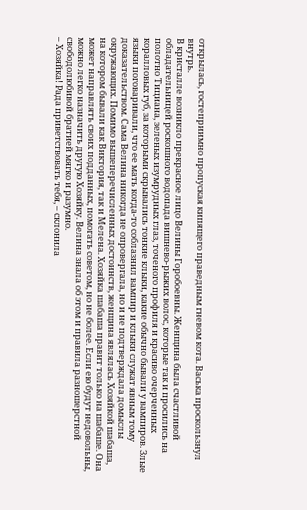открылась, гостеприимно пропуская кипящего праведным гневом кота. Васька проскользнул внутрь.
В кристалле возникло прекрасное лицо Велины Горобоевны. Женщина была счастливой обладательницей роскошного водопада вишнево-рыжих волос, которые так и просились на полотно Тициана, зеленых изумрудных глаз, точеного профиля и красиво очерченных коралловых губ, за которыми скрывались тонкие клыки, какие обычно бывали у вампиров. Злые языки поговаривали, что ее мать когда-то соблазнил вампир и клыки служат явным тому доказательством. Сама Велина никогда не опровергала, но и не подтверждала домыслы окружающих. Помимо вышеперечисленных достоинств, женщина являлась Хозяйкой шабаша, на котором бывали как Виктория, так и Мелена. Хозяйка шабаша правит только на шабаше. Она может направлять своих подданных, помогать советом, но не более. Если ею будут недовольны, можно легко назначить другую Хозяйку. Велина знала об этом и правила разношерстной свободолюбивой братией мягко и разумно.
– Хозяйка! Рада приветствовать тебя, – склонила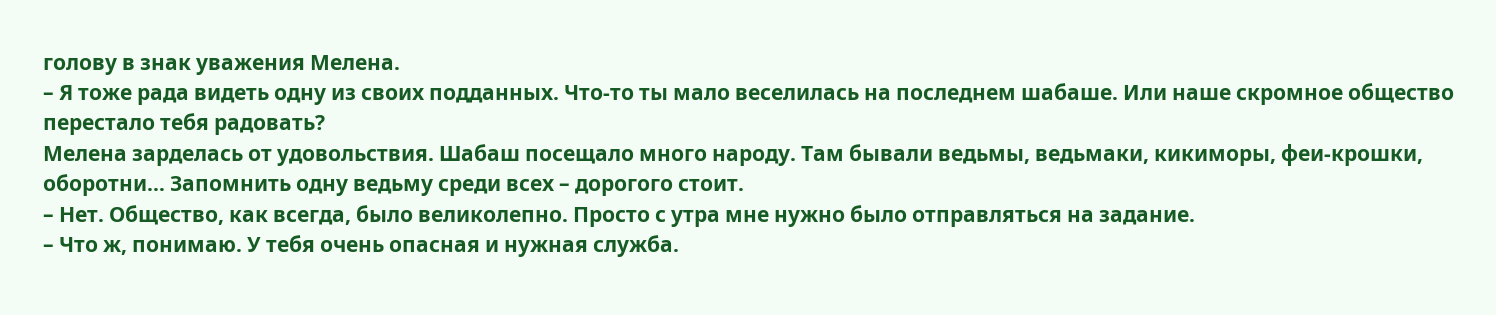голову в знак уважения Мелена.
– Я тоже рада видеть одну из своих подданных. Что-то ты мало веселилась на последнем шабаше. Или наше скромное общество перестало тебя радовать?
Мелена зарделась от удовольствия. Шабаш посещало много народу. Там бывали ведьмы, ведьмаки, кикиморы, феи-крошки, оборотни… Запомнить одну ведьму среди всех – дорогого стоит.
– Нет. Общество, как всегда, было великолепно. Просто с утра мне нужно было отправляться на задание.
– Что ж, понимаю. У тебя очень опасная и нужная служба.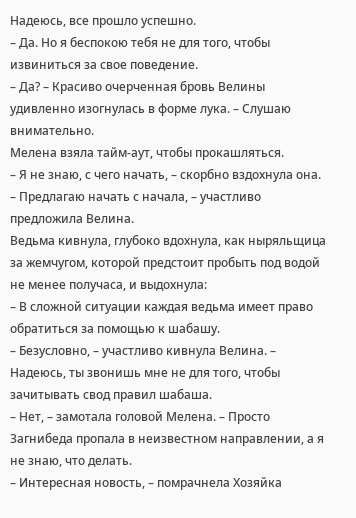Надеюсь, все прошло успешно.
– Да. Но я беспокою тебя не для того, чтобы извиниться за свое поведение.
– Да? – Красиво очерченная бровь Велины удивленно изогнулась в форме лука. – Слушаю внимательно.
Мелена взяла тайм-аут, чтобы прокашляться.
– Я не знаю, с чего начать, – скорбно вздохнула она.
– Предлагаю начать с начала, – участливо предложила Велина.
Ведьма кивнула, глубоко вдохнула, как ныряльщица за жемчугом, которой предстоит пробыть под водой не менее получаса, и выдохнула:
– В сложной ситуации каждая ведьма имеет право обратиться за помощью к шабашу.
– Безусловно, – участливо кивнула Велина. – Надеюсь, ты звонишь мне не для того, чтобы зачитывать свод правил шабаша.
– Нет, – замотала головой Мелена. – Просто Загнибеда пропала в неизвестном направлении, а я не знаю, что делать.
– Интересная новость, – помрачнела Хозяйка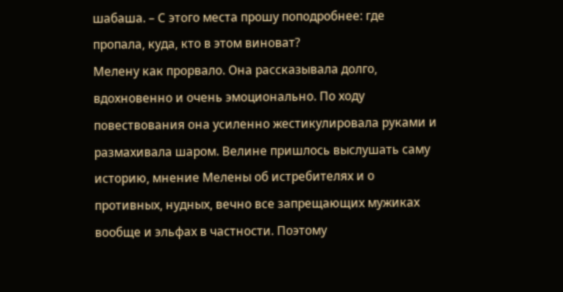шабаша. – С этого места прошу поподробнее: где пропала, куда, кто в этом виноват?
Мелену как прорвало. Она рассказывала долго, вдохновенно и очень эмоционально. По ходу повествования она усиленно жестикулировала руками и размахивала шаром. Велине пришлось выслушать саму историю, мнение Мелены об истребителях и о противных, нудных, вечно все запрещающих мужиках вообще и эльфах в частности. Поэтому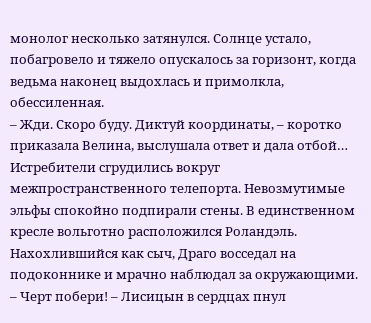монолог несколько затянулся. Солнце устало, побагровело и тяжело опускалось за горизонт, когда ведьма наконец выдохлась и примолкла, обессиленная.
– Жди. Скоро буду. Диктуй координаты, – коротко приказала Велина, выслушала ответ и дала отбой…
Истребители сгрудились вокруг межпространственного телепорта. Невозмутимые эльфы спокойно подпирали стены. В единственном кресле вольготно расположился Роландэль. Нахохлившийся как сыч, Драго восседал на подоконнике и мрачно наблюдал за окружающими.
– Черт побери! – Лисицын в сердцах пнул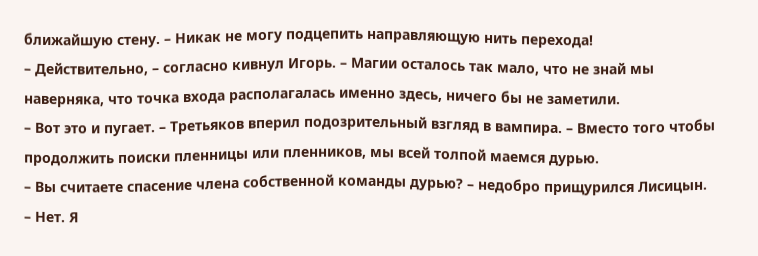ближайшую стену. – Никак не могу подцепить направляющую нить перехода!
– Действительно, – согласно кивнул Игорь. – Магии осталось так мало, что не знай мы наверняка, что точка входа располагалась именно здесь, ничего бы не заметили.
– Вот это и пугает. – Третьяков вперил подозрительный взгляд в вампира. – Вместо того чтобы продолжить поиски пленницы или пленников, мы всей толпой маемся дурью.
– Вы считаете спасение члена собственной команды дурью? – недобро прищурился Лисицын.
– Нет. Я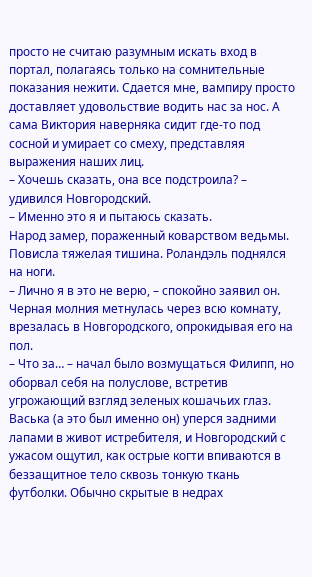просто не считаю разумным искать вход в портал, полагаясь только на сомнительные показания нежити. Сдается мне, вампиру просто доставляет удовольствие водить нас за нос. А сама Виктория наверняка сидит где-то под сосной и умирает со смеху, представляя выражения наших лиц.
– Хочешь сказать, она все подстроила? – удивился Новгородский.
– Именно это я и пытаюсь сказать.
Народ замер, пораженный коварством ведьмы. Повисла тяжелая тишина. Роландэль поднялся на ноги.
– Лично я в это не верю, – спокойно заявил он.
Черная молния метнулась через всю комнату, врезалась в Новгородского, опрокидывая его на пол.
– Что за… – начал было возмущаться Филипп, но оборвал себя на полуслове, встретив угрожающий взгляд зеленых кошачьих глаз.
Васька (а это был именно он) уперся задними лапами в живот истребителя, и Новгородский с ужасом ощутил, как острые когти впиваются в беззащитное тело сквозь тонкую ткань футболки. Обычно скрытые в недрах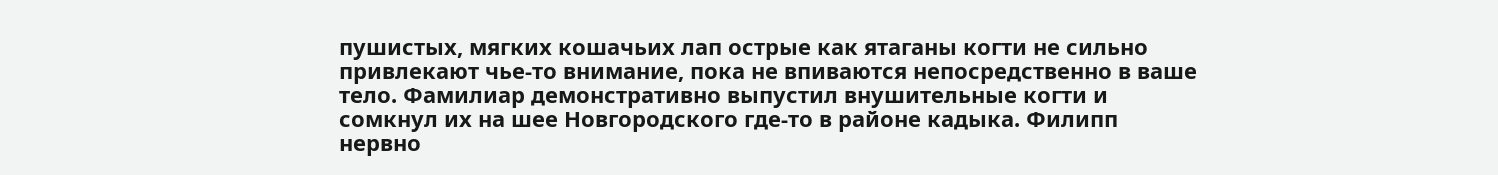пушистых, мягких кошачьих лап острые как ятаганы когти не сильно привлекают чье-то внимание, пока не впиваются непосредственно в ваше тело. Фамилиар демонстративно выпустил внушительные когти и сомкнул их на шее Новгородского где-то в районе кадыка. Филипп нервно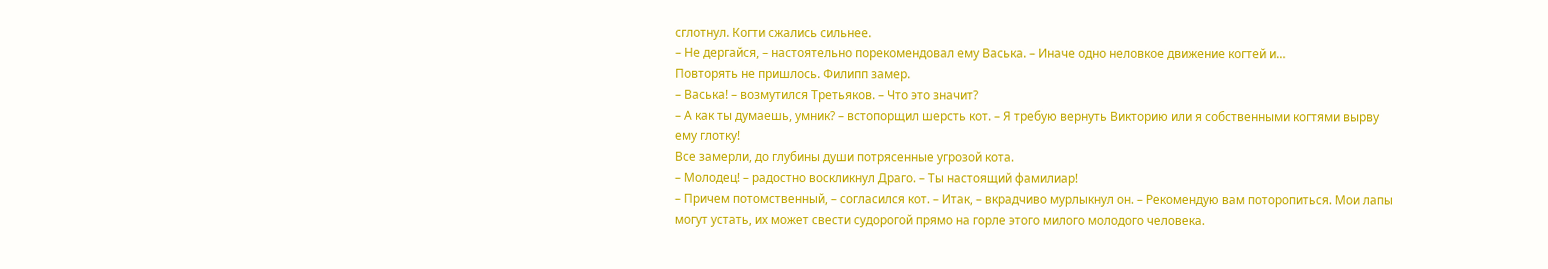сглотнул. Когти сжались сильнее.
– Не дергайся, – настоятельно порекомендовал ему Васька. – Иначе одно неловкое движение когтей и…
Повторять не пришлось. Филипп замер.
– Васька! – возмутился Третьяков. – Что это значит?
– А как ты думаешь, умник? – встопорщил шерсть кот. – Я требую вернуть Викторию или я собственными когтями вырву ему глотку!
Все замерли, до глубины души потрясенные угрозой кота.
– Молодец! – радостно воскликнул Драго. – Ты настоящий фамилиар!
– Причем потомственный, – согласился кот. – Итак, – вкрадчиво мурлыкнул он. – Рекомендую вам поторопиться. Мои лапы могут устать, их может свести судорогой прямо на горле этого милого молодого человека.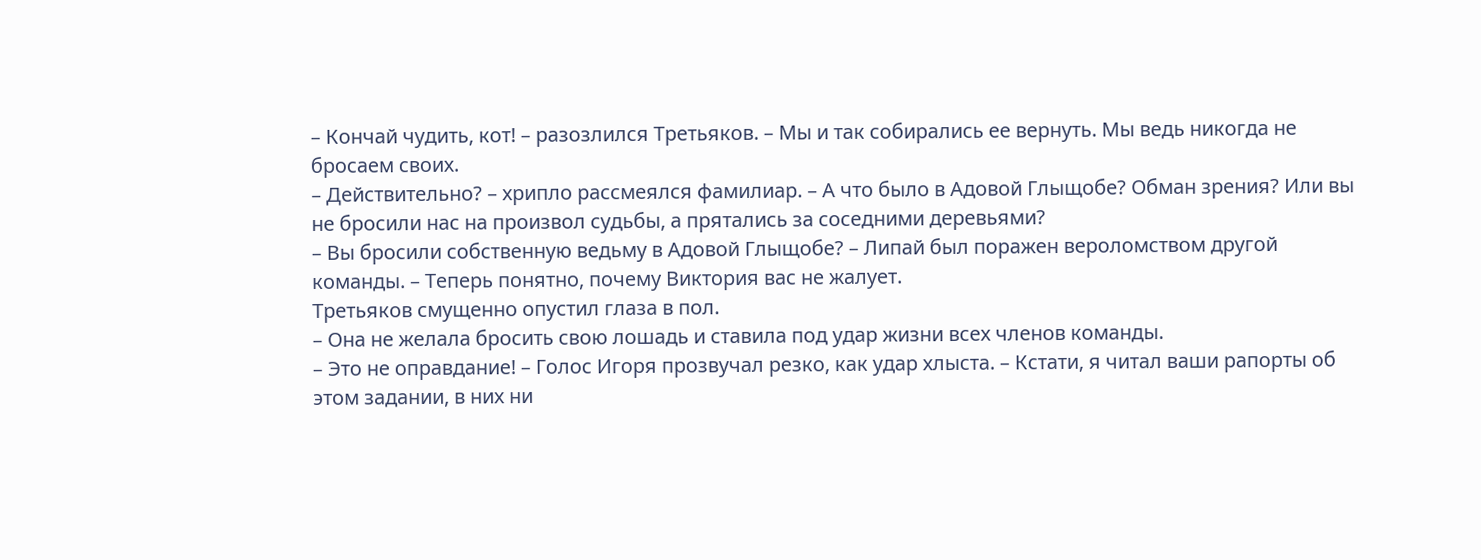– Кончай чудить, кот! – разозлился Третьяков. – Мы и так собирались ее вернуть. Мы ведь никогда не бросаем своих.
– Действительно? – хрипло рассмеялся фамилиар. – А что было в Адовой Глыщобе? Обман зрения? Или вы не бросили нас на произвол судьбы, а прятались за соседними деревьями?
– Вы бросили собственную ведьму в Адовой Глыщобе? – Липай был поражен вероломством другой команды. – Теперь понятно, почему Виктория вас не жалует.
Третьяков смущенно опустил глаза в пол.
– Она не желала бросить свою лошадь и ставила под удар жизни всех членов команды.
– Это не оправдание! – Голос Игоря прозвучал резко, как удар хлыста. – Кстати, я читал ваши рапорты об этом задании, в них ни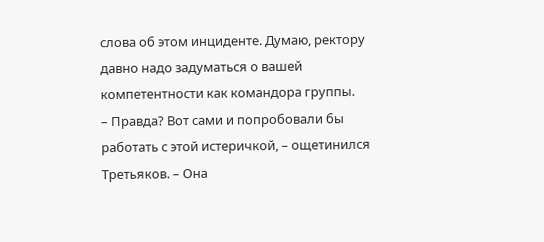слова об этом инциденте. Думаю, ректору давно надо задуматься о вашей компетентности как командора группы.
– Правда? Вот сами и попробовали бы работать с этой истеричкой, – ощетинился Третьяков. – Она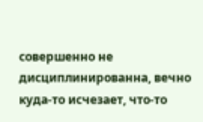совершенно не дисциплинированна, вечно куда-то исчезает, что-то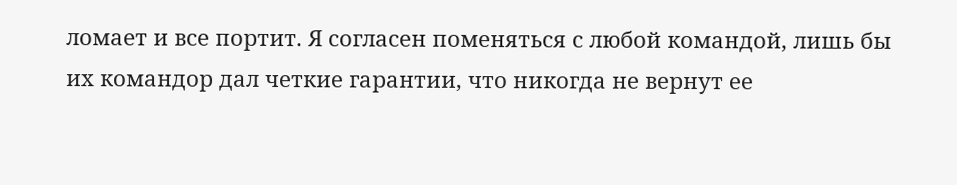ломает и все портит. Я согласен поменяться с любой командой, лишь бы их командор дал четкие гарантии, что никогда не вернут ее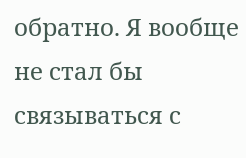обратно. Я вообще не стал бы связываться с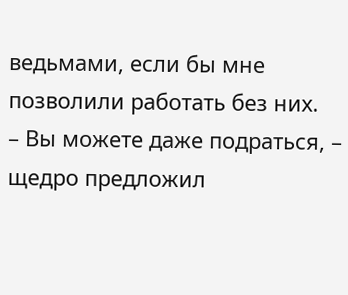ведьмами, если бы мне позволили работать без них.
– Вы можете даже подраться, – щедро предложил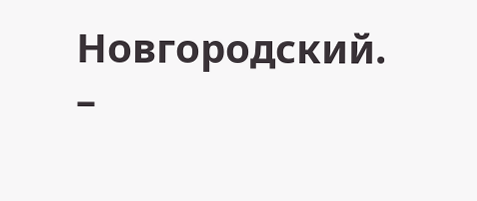Новгородский. –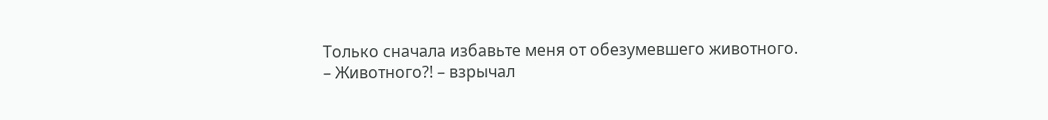Только сначала избавьте меня от обезумевшего животного.
– Животного?! – взрычал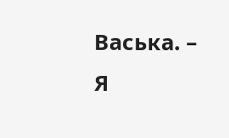Васька. – Я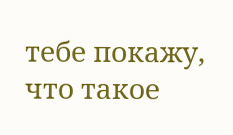тебе покажу, что такое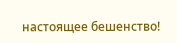настоящее бешенство!